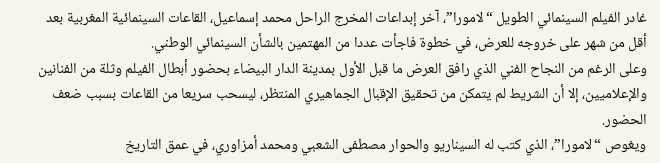غادر الفيلم السينمائي الطويل “لامورا”، آخر إبداعات المخرج الراحل محمد إسماعيل، القاعات السينمائية المغربية بعد أقل من شهر على خروجه للعرض، في خطوة فاجأت عددا من المهتمين بالشأن السينمائي الوطني.
وعلى الرغم من النجاح الفني الذي رافق العرض ما قبل الأول بمدينة الدار البيضاء بحضور أبطال الفيلم وثلة من الفنانين والإعلاميين، إلا أن الشريط لم يتمكن من تحقيق الإقبال الجماهيري المنتظر، ليسحب سريعا من القاعات بسبب ضعف الحضور.
ويغوص “لامورا”، الذي كتب له السيناريو والحوار مصطفى الشعبي ومحمد أمزاوري، في عمق التاريخ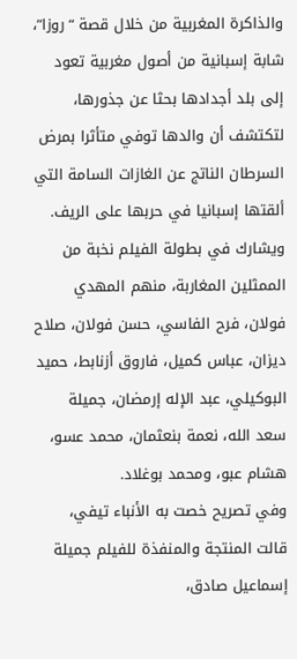والذاكرة المغربية من خلال قصة “روزا”، شابة إسبانية من أصول مغربية تعود إلى بلد أجدادها بحثا عن جذورها، لتكتشف أن والدها توفي متأثرا بمرض السرطان الناتج عن الغازات السامة التي ألقتها إسبانيا في حربها على الريف.
ويشارك في بطولة الفيلم نخبة من الممثلين المغاربة، منهم المهدي فولان، فرح الفاسي، حسن فولان، صلاح ديزان، عباس كميل، فاروق أزنابط، حميد البوكيلي، عبد الإله إرمضان، جميلة سعد الله، نعمة بنعثمان، محمد عسو، هشام عبو، ومحمد بوغلاد.
وفي تصريح خصت به الأنباء تيفي، قالت المنتجة والمنفذة للفيلم جميلة إسماعيل صادق،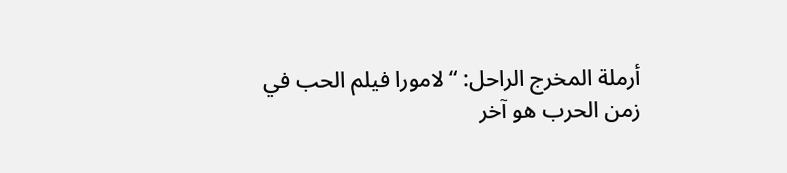أرملة المخرج الراحل: “لامورا فيلم الحب في زمن الحرب هو آخر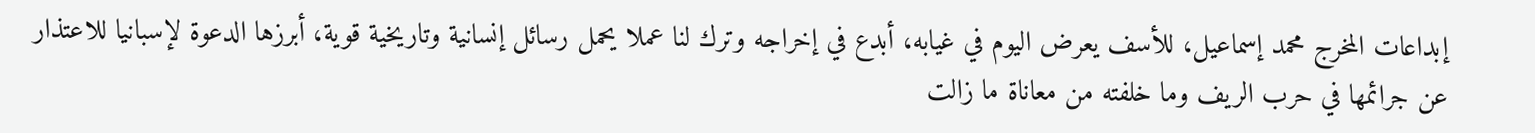إبداعات المخرج محمد إسماعيل، للأسف يعرض اليوم في غيابه، أبدع في إخراجه وترك لنا عملا يحمل رسائل إنسانية وتاريخية قوية، أبرزها الدعوة لإسبانيا للاعتذار عن جرائمها في حرب الريف وما خلفته من معاناة ما زالت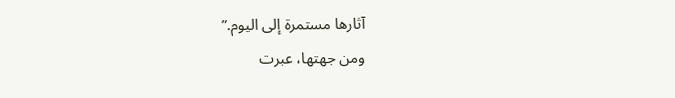آثارها مستمرة إلى اليوم.”
ومن جهتها، عبرت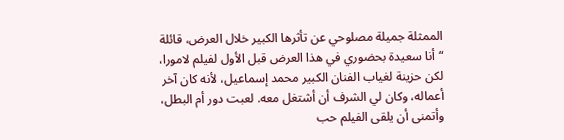الممثلة جميلة مصلوحي عن تأثرها الكبير خلال العرض، قائلة “أنا سعيدة بحضوري في هذا العرض قبل الأول لفيلم لامورا، لكن حزينة لغياب الفنان الكبير محمد إسماعيل، لأنه كان آخر أعماله، وكان لي الشرف أن أشتغل معه. لعبت دور أم البطل، وأتمنى أن يلقى الفيلم حب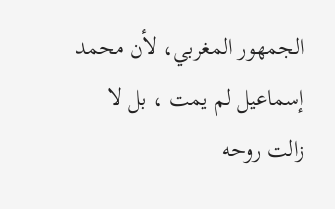الجمهور المغربي، لأن محمد إسماعيل لم يمت ، بل لا زالت روحه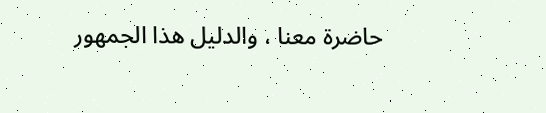حاضرة معنا ، والدليل هذا الجمهور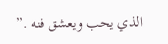الذي يحب ويعشق فنه .”